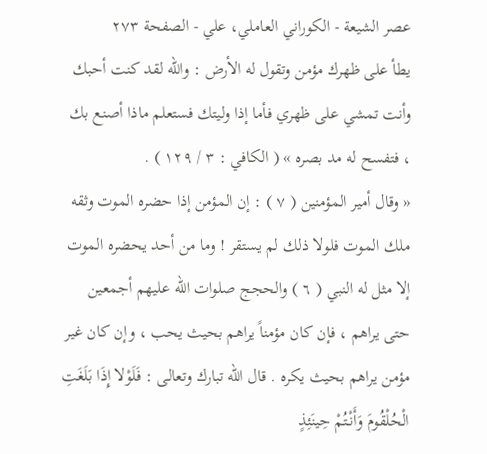عصر الشيعة - الكوراني العاملي، علي - الصفحة ٢٧٣
يطأ على ظهرك مؤمن وتقول له الأرض : والله لقد كنت أحبك وأنت تمشي على ظهري فأما إذا وليتك فستعلم ماذا أصنع بك ، فتفسح له مد بصره » ( الكافي : ٣ / ١٢٩ ) .
« وقال أمير المؤمنين ( ٧ ) : إن المؤمن إذا حضره الموت وثقه ملك الموت فلولا ذلك لم يستقر ! وما من أحد يحضره الموت إلا مثل له النبي ( ٦ ) والحجج صلوات الله عليهم أجمعين حتى يراهم ، فإن كان مؤمناً يراهم بحيث يحب ، وإن كان غير مؤمن يراهم بحيث يكره . قال الله تبارك وتعالى : فَلَوْلا إِذَا بَلَغَتِ الْحُلْقُومَ وَأَنْتُمْ حِينَئِذٍ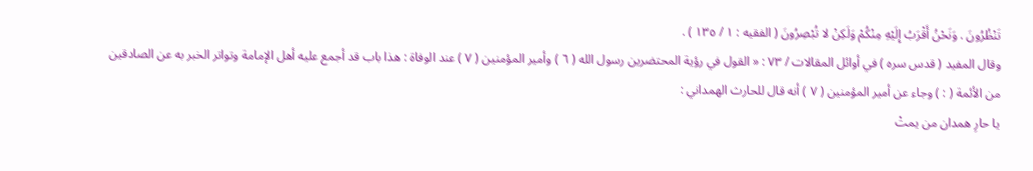تَنْظُرُونَ . وَنَحْنُ أَقْرَبُ إِلَيْهِ مِنْكُمْ وَلَكِنْ لا تُبْصِرُونَ ( الفقيه : ١ / ١٣٥ ) .
وقال المفيد ( قدس سره ) في أوائل المقالات / ٧٣ : « القول في رؤية المحتضرين رسول الله ( ٦ ) وأمير المؤمنين ( ٧ ) عند الوفاة : هذا باب قد أجمع عليه أهل الإمامة وتواتر الخبر به عن الصادقين من الأئمة ( : ) وجاء عن أمير المؤمنين ( ٧ ) أنه قال للحارث الهمداني :
يا حارِ همدان من يمتْ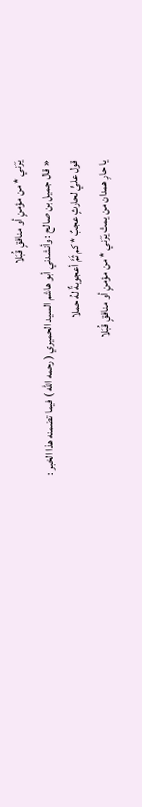يَرَني * من مؤمنٍ أو منافقٍ قُبَلا
« قال جميل بن صالح : وأنشدني أبو هاشم السيد الحميري ( رحمه الله ) فيما تضمنه هذا الخبر :
قول عليٍّ لحارثٍ عجبٌ * كم ثَمَّ أعجوبةٌ لهُ حملا
يا حارِ همدان من يمتْ يَرَني * من مؤمنٍ أو منافقٍ قُبَلا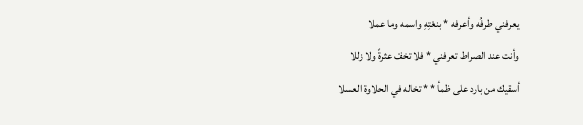يعرفني طرفُه وأعرفه * بنعْتِهِ واسمه وما عملا
وأنت عند الصراط تعرفني * فلا تخفْ عثرةً ولا زللا
أسقيك من بارد على ظمأ * * تخاله في الحلاوة العسلا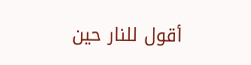أقول للنار حين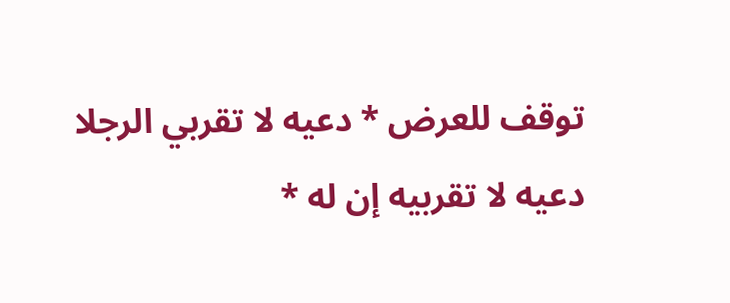توقف للعرض * دعيه لا تقربي الرجلا
دعيه لا تقربيه إن له *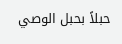حبلاً بحبل الوصي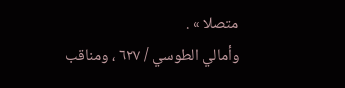متصلا » .
وأمالي الطوسي / ٦٢٧ ، ومناقب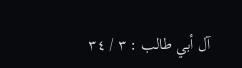آل أبي طالب : ٣ / ٣٤